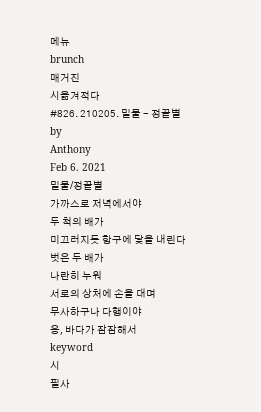메뉴
brunch
매거진
시옮겨적다
#826. 210205. 밀물 - 정끝별
by
Anthony
Feb 6. 2021
밀물/정끝별
가까스로 저녁에서야
두 척의 배가
미끄러지듯 항구에 닻을 내린다
벗은 두 배가
나란히 누워
서로의 상처에 손을 대며
무사하구나 다행이야
응, 바다가 잠잠해서
keyword
시
필사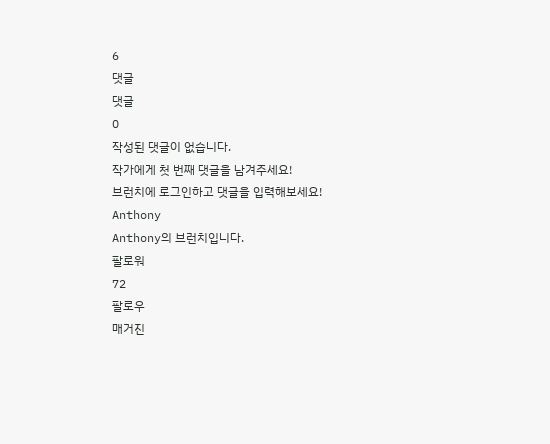6
댓글
댓글
0
작성된 댓글이 없습니다.
작가에게 첫 번째 댓글을 남겨주세요!
브런치에 로그인하고 댓글을 입력해보세요!
Anthony
Anthony의 브런치입니다.
팔로워
72
팔로우
매거진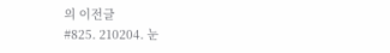의 이전글
#825. 210204. 눈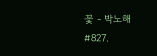꽃 - 박노해
#827.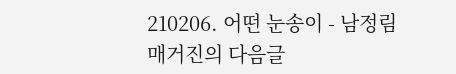210206. 어떤 눈송이 - 남정림
매거진의 다음글